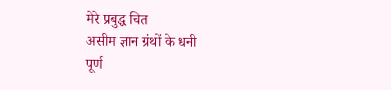मेरे प्रबुद्ध चित
असीम ज्ञान ग्रंथों के धनी
पूर्ण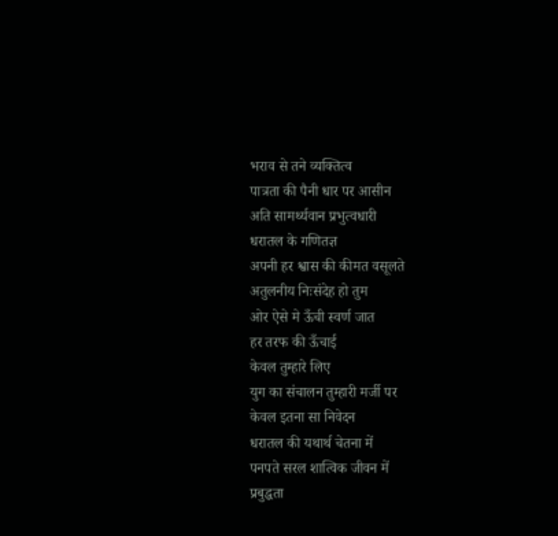भराव से तने व्यक्तित्व
पात्रता की पैनी धार पर आसीन
अति सामर्थ्यवान प्रभुत्वधारी
धरातल के गणितज्ञ
अपनी हर श्वास की कीमत वसूलते
अतुलनीय निःसंदेह हो तुम
ओर ऐसे मे ऊँची स्वर्ण जात
हर तरफ की ऊँचाई
केवल तुम्हारे लिए
युग का संचालन तुम्हारी मर्जी पर
केवल इतना सा निवेदन
धरातल की यथार्थ चेतना में
पनपते सरल शात्विक जीवन में
प्रबुद्धता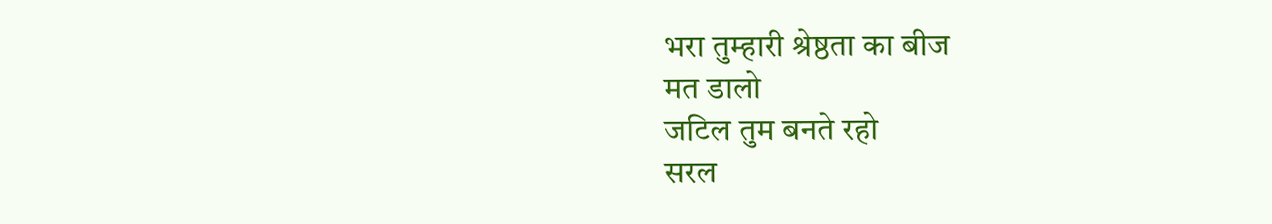भरा तुम्हारी श्रेष्ठता का बीज
मत डालो
जटिल तुम बनते रहो
सरल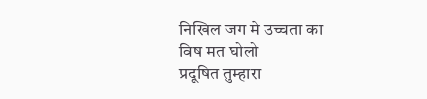निखिल जग मे उच्चता का
विष मत घोलो
प्रदूषित तुम्हारा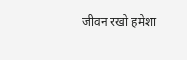जीवन रखो हमेशा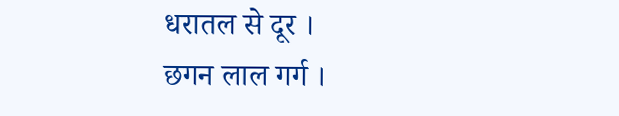धरातल से दूर ।
छगन लाल गर्ग ।